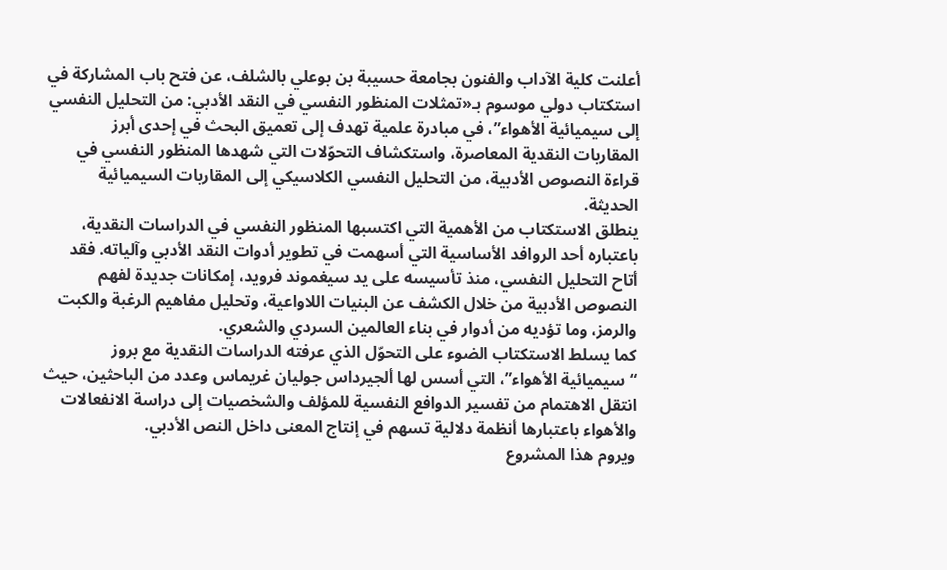أعلنت كلية الآداب والفنون بجامعة حسيبة بن بوعلي بالشلف، عن فتح باب المشاركة في استكتاب دولي موسوم بـ«تمثلات المنظور النفسي في النقد الأدبي: من التحليل النفسي إلى سيميائية الأهواء”، في مبادرة علمية تهدف إلى تعميق البحث في إحدى أبرز المقاربات النقدية المعاصرة، واستكشاف التحوّلات التي شهدها المنظور النفسي في قراءة النصوص الأدبية، من التحليل النفسي الكلاسيكي إلى المقاربات السيميائية الحديثة.
ينطلق الاستكتاب من الأهمية التي اكتسبها المنظور النفسي في الدراسات النقدية، باعتباره أحد الروافد الأساسية التي أسهمت في تطوير أدوات النقد الأدبي وآلياته. فقد أتاح التحليل النفسي، منذ تأسيسه على يد سيغموند فرويد، إمكانات جديدة لفهم النصوص الأدبية من خلال الكشف عن البنيات اللاواعية، وتحليل مفاهيم الرغبة والكبت والرمز، وما تؤديه من أدوار في بناء العالمين السردي والشعري.
كما يسلط الاستكتاب الضوء على التحوّل الذي عرفته الدراسات النقدية مع بروز “سيميائية الأهواء”، التي أسس لها ألجيرداس جوليان غريماس وعدد من الباحثين، حيث انتقل الاهتمام من تفسير الدوافع النفسية للمؤلف والشخصيات إلى دراسة الانفعالات والأهواء باعتبارها أنظمة دلالية تسهم في إنتاج المعنى داخل النص الأدبي.
ويروم هذا المشروع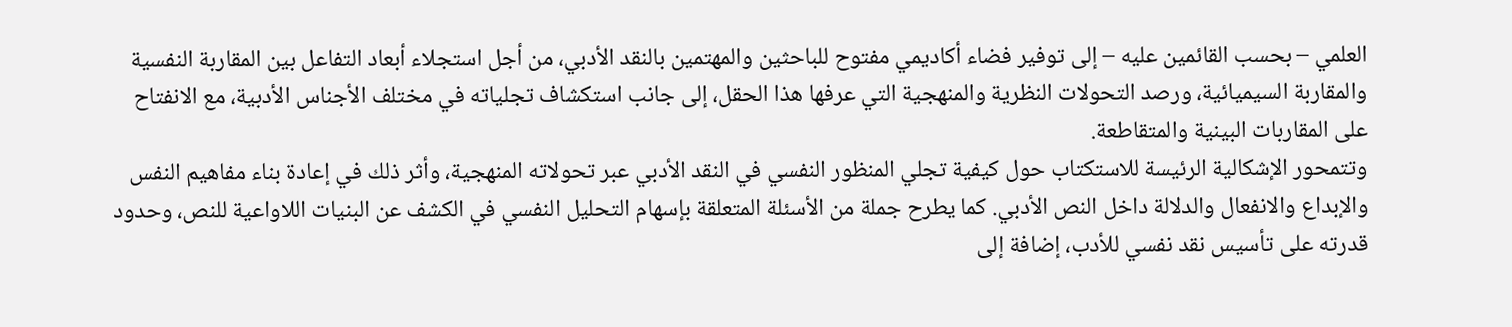العلمي – بحسب القائمين عليه – إلى توفير فضاء أكاديمي مفتوح للباحثين والمهتمين بالنقد الأدبي، من أجل استجلاء أبعاد التفاعل بين المقاربة النفسية والمقاربة السيميائية، ورصد التحولات النظرية والمنهجية التي عرفها هذا الحقل، إلى جانب استكشاف تجلياته في مختلف الأجناس الأدبية، مع الانفتاح على المقاربات البينية والمتقاطعة.
وتتمحور الإشكالية الرئيسة للاستكتاب حول كيفية تجلي المنظور النفسي في النقد الأدبي عبر تحولاته المنهجية، وأثر ذلك في إعادة بناء مفاهيم النفس والإبداع والانفعال والدلالة داخل النص الأدبي. كما يطرح جملة من الأسئلة المتعلقة بإسهام التحليل النفسي في الكشف عن البنيات اللاواعية للنص، وحدود قدرته على تأسيس نقد نفسي للأدب، إضافة إلى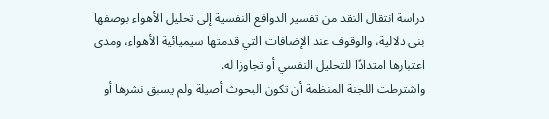دراسة انتقال النقد من تفسير الدوافع النفسية إلى تحليل الأهواء بوصفها بنى دلالية، والوقوف عند الإضافات التي قدمتها سيميائية الأهواء، ومدى اعتبارها امتدادًا للتحليل النفسي أو تجاوزا له.
واشترطت اللجنة المنظمة أن تكون البحوث أصيلة ولم يسبق نشرها أو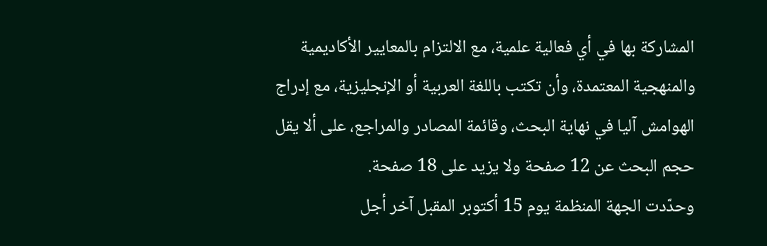المشاركة بها في أي فعالية علمية، مع الالتزام بالمعايير الأكاديمية والمنهجية المعتمدة، وأن تكتب باللغة العربية أو الإنجليزية، مع إدراج الهوامش آليا في نهاية البحث، وقائمة المصادر والمراجع، على ألا يقل حجم البحث عن 12 صفحة ولا يزيد على 18 صفحة.
وحدّدت الجهة المنظمة يوم 15 أكتوبر المقبل آخر أجل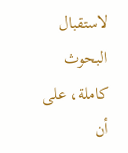لاستقبال البحوث كاملة، على أن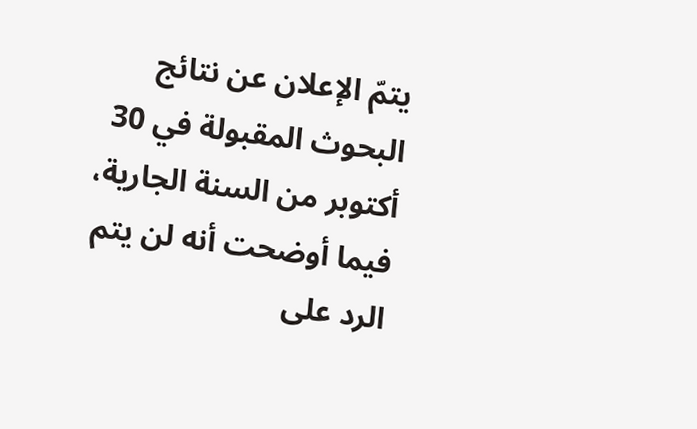يتمّ الإعلان عن نتائج البحوث المقبولة في 30 أكتوبر من السنة الجارية، فيما أوضحت أنه لن يتم الرد على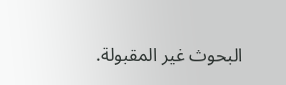البحوث غير المقبولة.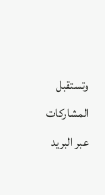وتستقبل المشاركات عبر البريد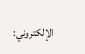الإلكتروني: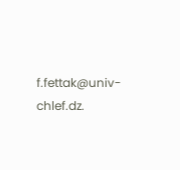f.fettak@univ-chlef.dz.